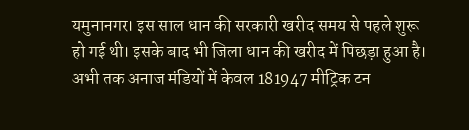यमुनानगर। इस साल धान की सरकारी खरीद समय से पहले शुरू हो गई थी। इसके बाद भी जिला धान की खरीद में पिछड़ा हुआ है। अभी तक अनाज मंडियों में केवल 181947 मीट्रिक टन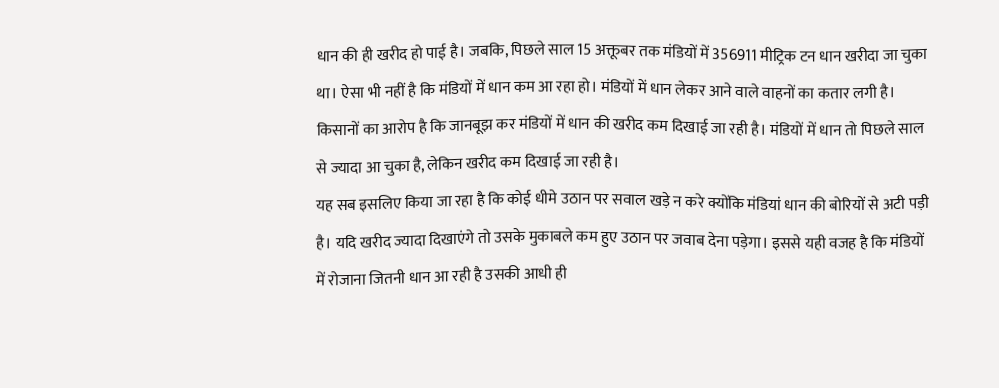धान की ही खरीद हो पाई है। जबकि, पिछले साल 15 अक्तूबर तक मंडियों में 356911 मीट्रिक टन धान खरीदा जा चुका था। ऐसा भी नहीं है कि मंडियों में धान कम आ रहा हो। मंडियों में धान लेकर आने वाले वाहनों का कतार लगी है। किसानों का आरोप है कि जानबूझ कर मंडियों में धान की खरीद कम दिखाई जा रही है। मंडियों में धान तो पिछले साल से ज्यादा आ चुका है, लेकिन खरीद कम दिखाई जा रही है।
यह सब इसलिए किया जा रहा है कि कोई धीमे उठान पर सवाल खड़े न करे क्योंकि मंडियां धान की बोरियों से अटी पड़ी है। यदि खरीद ज्यादा दिखाएंगे तो उसके मुकाबले कम हुए उठान पर जवाब देना पड़ेगा। इससे यही वजह है कि मंडियों में रोजाना जितनी धान आ रही है उसकी आधी ही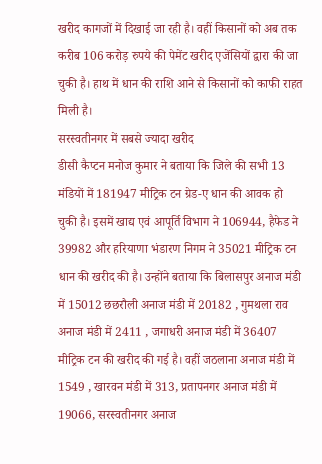खरीद कागजों में दिखाई जा रही है। वहीं किसानों को अब तक करीब 106 करोड़ रुपये की पेमेंट खरीद एजेंसियों द्वारा की जा चुकी है। हाथ में धान की राशि आने से किसानों को काफी राहत मिली है।
सरस्वतीनगर में सबसे ज्यादा खरीद
डीसी कैप्टन मनोज कुमार ने बताया कि जिले की सभी 13 मंडियों में 181947 मीट्रिक टन ग्रेड-ए धान की आवक हो चुकी है। इसमें खाद्य एवं आपूर्ति विभाग ने 106944, हैफेड ने 39982 और हरियाणा भंडारण निगम ने 35021 मीट्रिक टन धान की खरीद की है। उन्होंने बताया कि बिलासपुर अनाज मंडी में 15012 छछरौली अनाज मंडी में 20182 , गुमथला राव अनाज मंडी में 2411 , जगाधरी अनाज मंडी में 36407 मीट्रिक टन की खरीद की गई है। वहीं जठलाना अनाज मंडी में 1549 , खारवन मंडी में 313, प्रतापनगर अनाज मंडी में 19066, सरस्वतीनगर अनाज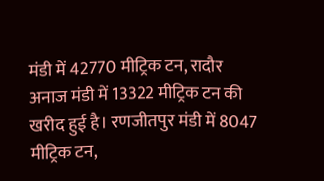मंडी में 42770 मीट्रिक टन, रादौर अनाज मंडी में 13322 मीट्रिक टन की खरीद हुई है। रणजीतपुर मंडी में 8047 मीट्रिक टन,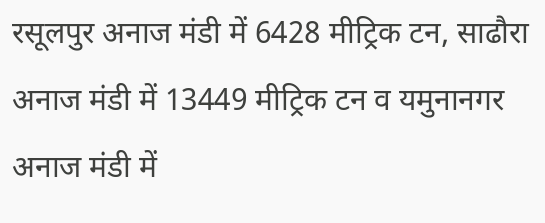रसूलपुर अनाज मंडी में 6428 मीट्रिक टन, साढौरा अनाज मंडी में 13449 मीट्रिक टन व यमुनानगर अनाज मंडी में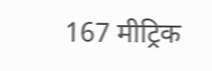167 मीट्रिक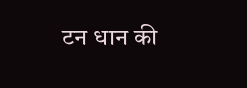टन धान की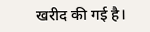खरीद की गई है।